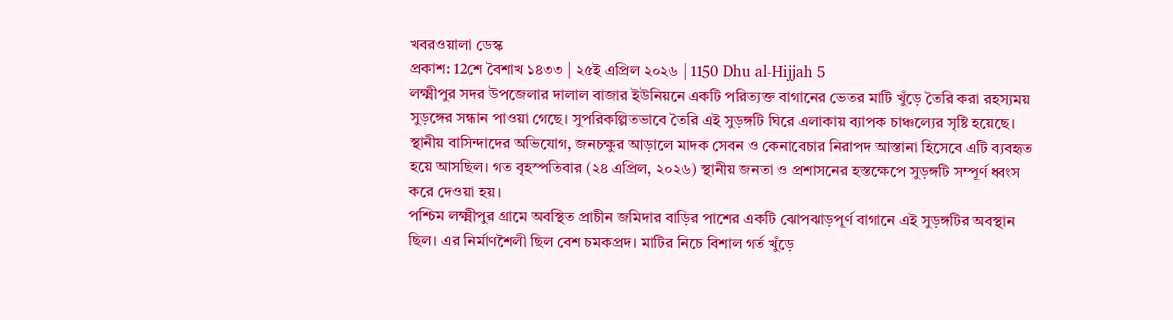খবরওয়ালা ডেস্ক
প্রকাশ: 12শে বৈশাখ ১৪৩৩ | ২৫ই এপ্রিল ২০২৬ | 1150 Dhu al-Hijjah 5
লক্ষ্মীপুর সদর উপজেলার দালাল বাজার ইউনিয়নে একটি পরিত্যক্ত বাগানের ভেতর মাটি খুঁড়ে তৈরি করা রহস্যময় সুড়ঙ্গের সন্ধান পাওয়া গেছে। সুপরিকল্পিতভাবে তৈরি এই সুড়ঙ্গটি ঘিরে এলাকায় ব্যাপক চাঞ্চল্যের সৃষ্টি হয়েছে। স্থানীয় বাসিন্দাদের অভিযোগ, জনচক্ষুর আড়ালে মাদক সেবন ও কেনাবেচার নিরাপদ আস্তানা হিসেবে এটি ব্যবহৃত হয়ে আসছিল। গত বৃহস্পতিবার (২৪ এপ্রিল, ২০২৬) স্থানীয় জনতা ও প্রশাসনের হস্তক্ষেপে সুড়ঙ্গটি সম্পূর্ণ ধ্বংস করে দেওয়া হয়।
পশ্চিম লক্ষ্মীপুর গ্রামে অবস্থিত প্রাচীন জমিদার বাড়ির পাশের একটি ঝোপঝাড়পূর্ণ বাগানে এই সুড়ঙ্গটির অবস্থান ছিল। এর নির্মাণশৈলী ছিল বেশ চমকপ্রদ। মাটির নিচে বিশাল গর্ত খুঁড়ে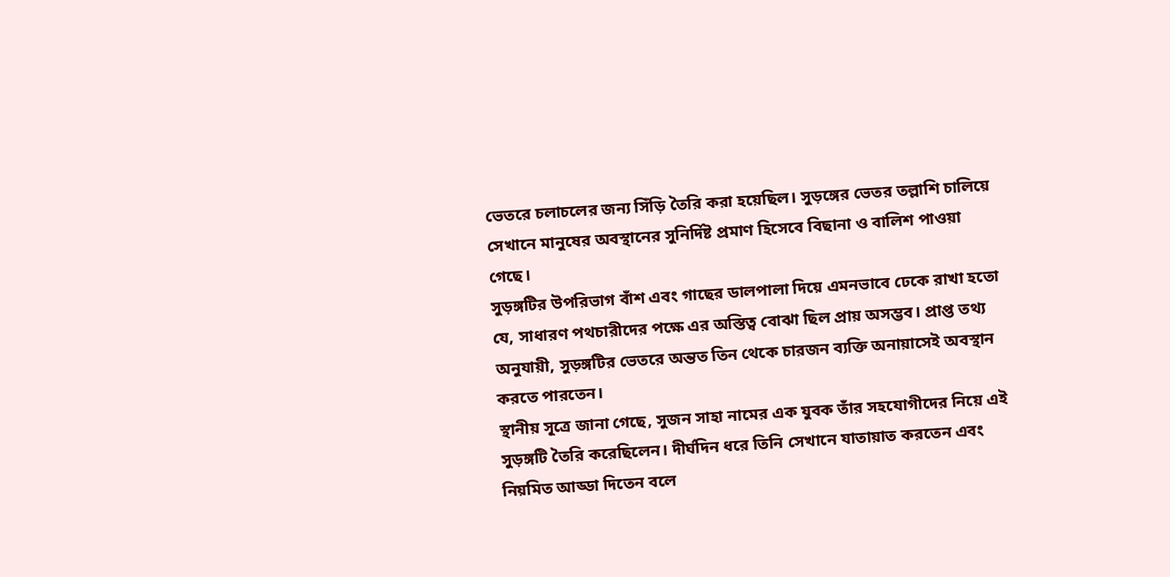ভেতরে চলাচলের জন্য সিঁড়ি তৈরি করা হয়েছিল। সুড়ঙ্গের ভেতর তল্লাশি চালিয়ে সেখানে মানুষের অবস্থানের সুনির্দিষ্ট প্রমাণ হিসেবে বিছানা ও বালিশ পাওয়া গেছে।
সুড়ঙ্গটির উপরিভাগ বাঁশ এবং গাছের ডালপালা দিয়ে এমনভাবে ঢেকে রাখা হতো যে, সাধারণ পথচারীদের পক্ষে এর অস্তিত্ব বোঝা ছিল প্রায় অসম্ভব। প্রাপ্ত তথ্য অনুযায়ী, সুড়ঙ্গটির ভেতরে অন্তত তিন থেকে চারজন ব্যক্তি অনায়াসেই অবস্থান করতে পারতেন।
স্থানীয় সূত্রে জানা গেছে, সুজন সাহা নামের এক যুবক তাঁর সহযোগীদের নিয়ে এই সুড়ঙ্গটি তৈরি করেছিলেন। দীর্ঘদিন ধরে তিনি সেখানে যাতায়াত করতেন এবং নিয়মিত আড্ডা দিতেন বলে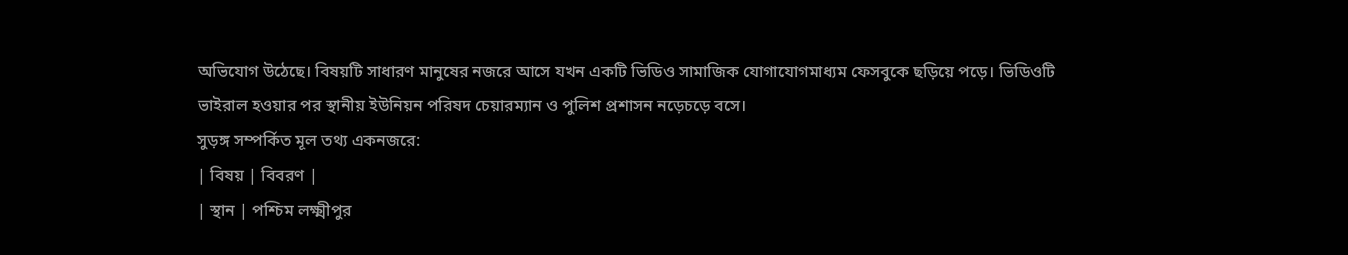অভিযোগ উঠেছে। বিষয়টি সাধারণ মানুষের নজরে আসে যখন একটি ভিডিও সামাজিক যোগাযোগমাধ্যম ফেসবুকে ছড়িয়ে পড়ে। ভিডিওটি ভাইরাল হওয়ার পর স্থানীয় ইউনিয়ন পরিষদ চেয়ারম্যান ও পুলিশ প্রশাসন নড়েচড়ে বসে।
সুড়ঙ্গ সম্পর্কিত মূল তথ্য একনজরে:
| বিষয় | বিবরণ |
| স্থান | পশ্চিম লক্ষ্মীপুর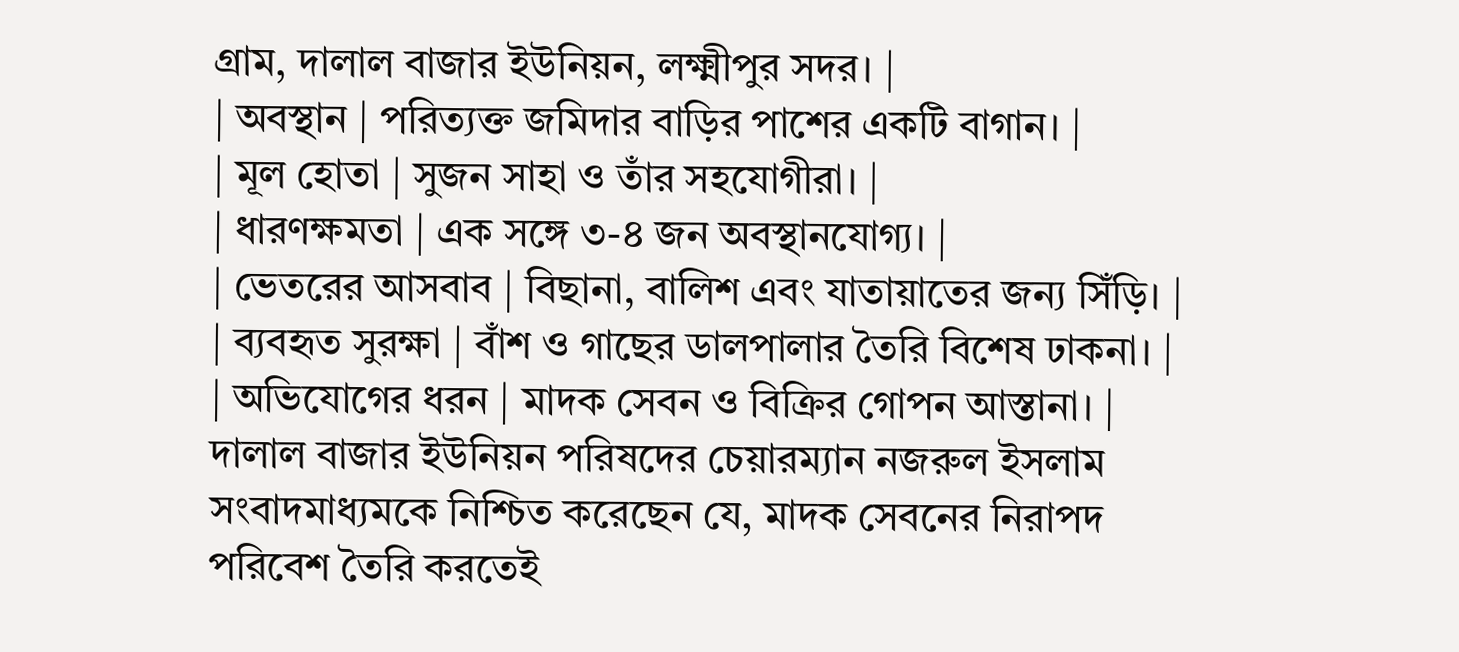গ্রাম, দালাল বাজার ইউনিয়ন, লক্ষ্মীপুর সদর। |
| অবস্থান | পরিত্যক্ত জমিদার বাড়ির পাশের একটি বাগান। |
| মূল হোতা | সুজন সাহা ও তাঁর সহযোগীরা। |
| ধারণক্ষমতা | এক সঙ্গে ৩-৪ জন অবস্থানযোগ্য। |
| ভেতরের আসবাব | বিছানা, বালিশ এবং যাতায়াতের জন্য সিঁড়ি। |
| ব্যবহৃত সুরক্ষা | বাঁশ ও গাছের ডালপালার তৈরি বিশেষ ঢাকনা। |
| অভিযোগের ধরন | মাদক সেবন ও বিক্রির গোপন আস্তানা। |
দালাল বাজার ইউনিয়ন পরিষদের চেয়ারম্যান নজরুল ইসলাম সংবাদমাধ্যমকে নিশ্চিত করেছেন যে, মাদক সেবনের নিরাপদ পরিবেশ তৈরি করতেই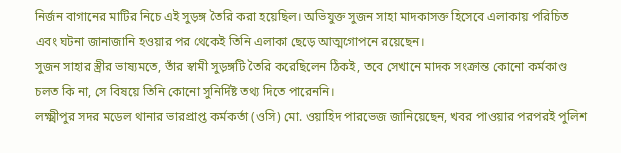নির্জন বাগানের মাটির নিচে এই সুড়ঙ্গ তৈরি করা হয়েছিল। অভিযুক্ত সুজন সাহা মাদকাসক্ত হিসেবে এলাকায় পরিচিত এবং ঘটনা জানাজানি হওয়ার পর থেকেই তিনি এলাকা ছেড়ে আত্মগোপনে রয়েছেন।
সুজন সাহার স্ত্রীর ভাষ্যমতে, তাঁর স্বামী সুড়ঙ্গটি তৈরি করেছিলেন ঠিকই, তবে সেখানে মাদক সংক্রান্ত কোনো কর্মকাণ্ড চলত কি না, সে বিষয়ে তিনি কোনো সুনির্দিষ্ট তথ্য দিতে পারেননি।
লক্ষ্মীপুর সদর মডেল থানার ভারপ্রাপ্ত কর্মকর্তা (ওসি) মো. ওয়াহিদ পারভেজ জানিয়েছেন, খবর পাওয়ার পরপরই পুলিশ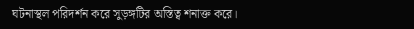ঘটনাস্থল পরিদর্শন করে সুড়ঙ্গটির অস্তিত্ব শনাক্ত করে।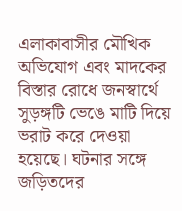এলাকাবাসীর মৌখিক অভিযোগ এবং মাদকের বিস্তার রোধে জনস্বার্থে সুড়ঙ্গটি ভেঙে মাটি দিয়ে ভরাট করে দেওয়া হয়েছে। ঘটনার সঙ্গে জড়িতদের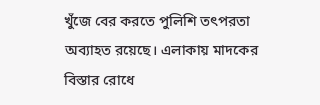খুঁজে বের করতে পুলিশি তৎপরতা অব্যাহত রয়েছে। এলাকায় মাদকের বিস্তার রোধে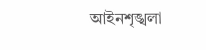আইনশৃঙ্খলা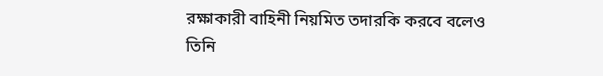রক্ষাকারী বাহিনী নিয়মিত তদারকি করবে বলেও তিনি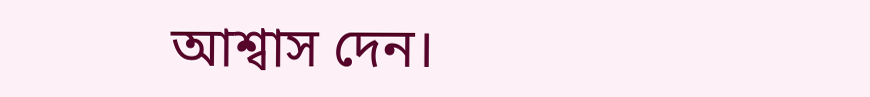আশ্বাস দেন।